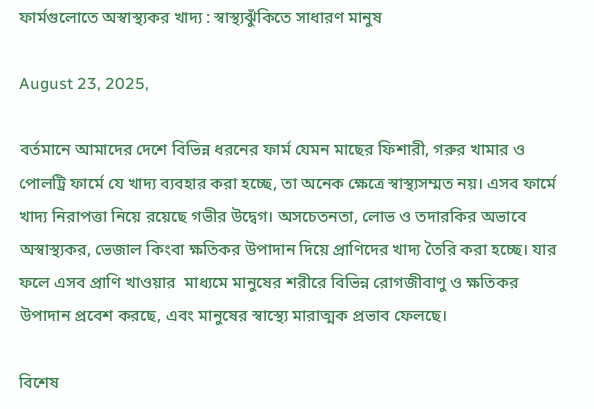ফার্মগুলোতে অস্বাস্থ্যকর খাদ্য : স্বাস্থ্যঝুঁকিতে সাধারণ মানুষ

August 23, 2025,

বর্তমানে আমাদের দেশে বিভিন্ন ধরনের ফার্ম যেমন মাছের ফিশারী, গরুর খামার ও পোলট্রি ফার্মে যে খাদ্য ব্যবহার করা হচ্ছে, তা অনেক ক্ষেত্রে স্বাস্থ্যসম্মত নয়। এসব ফার্মে খাদ্য নিরাপত্তা নিয়ে রয়েছে গভীর উদ্বেগ। অসচেতনতা, লোভ ও তদারকির অভাবে অস্বাস্থ্যকর, ভেজাল কিংবা ক্ষতিকর উপাদান দিয়ে প্রাণিদের খাদ্য তৈরি করা হচ্ছে। যার ফলে এসব প্রাণি খাওয়ার  মাধ্যমে মানুষের শরীরে বিভিন্ন রোগজীবাণু ও ক্ষতিকর উপাদান প্রবেশ করছে, এবং মানুষের স্বাস্থ্যে মারাত্মক প্রভাব ফেলছে।

বিশেষ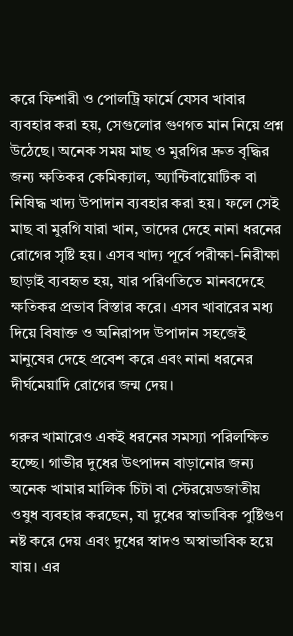করে ফিশারী ও পোলট্রি ফার্মে যেসব খাবার ব্যবহার করা হয়, সেগুলোর গুণগত মান নিয়ে প্রশ্ন উঠেছে। অনেক সময় মাছ ও মুরগির দ্রুত বৃদ্ধির জন্য ক্ষতিকর কেমিক্যাল, অ্যান্টিবায়োটিক বা নিষিদ্ধ খাদ্য উপাদান ব্যবহার করা হয়। ফলে সেই মাছ বা মুরগি যারা খান, তাদের দেহে নানা ধরনের রোগের সৃষ্টি হয়। এসব খাদ্য পূর্বে পরীক্ষা-নিরীক্ষা ছাড়াই ব্যবহৃত হয়, যার পরিণতিতে মানবদেহে ক্ষতিকর প্রভাব বিস্তার করে। এসব খাবারের মধ্য দিয়ে বিষাক্ত ও অনিরাপদ উপাদান সহজেই মানুষের দেহে প্রবেশ করে এবং নানা ধরনের দীর্ঘমেয়াদি রোগের জন্ম দেয়।

গরুর খামারেও একই ধরনের সমস্যা পরিলক্ষিত হচ্ছে। গাভীর দুধের উৎপাদন বাড়ানোর জন্য অনেক খামার মালিক চিটা বা স্টেরয়েডজাতীয় ওষুধ ব্যবহার করছেন, যা দুধের স্বাভাবিক পুষ্টিগুণ নষ্ট করে দেয় এবং দুধের স্বাদও অস্বাভাবিক হয়ে যায়। এর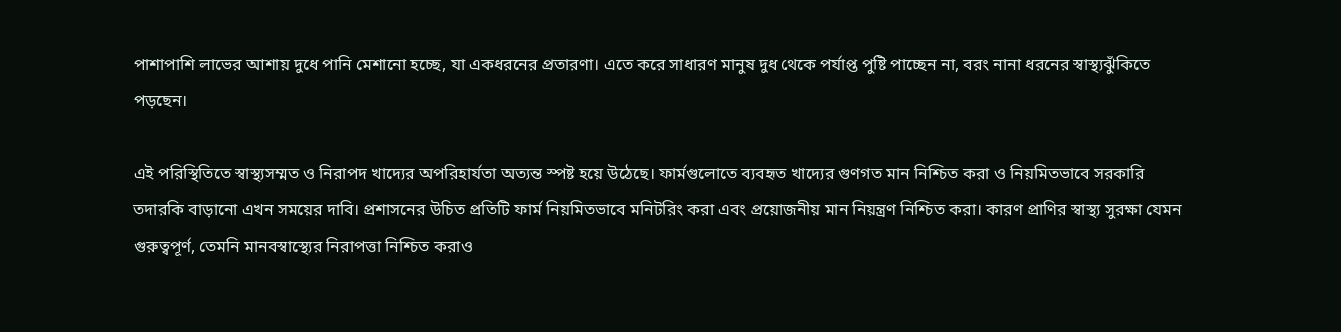পাশাপাশি লাভের আশায় দুধে পানি মেশানো হচ্ছে, যা একধরনের প্রতারণা। এতে করে সাধারণ মানুষ দুধ থেকে পর্যাপ্ত পুষ্টি পাচ্ছেন না, বরং নানা ধরনের স্বাস্থ্যঝুঁকিতে পড়ছেন।

এই পরিস্থিতিতে স্বাস্থ্যসম্মত ও নিরাপদ খাদ্যের অপরিহার্যতা অত্যন্ত স্পষ্ট হয়ে উঠেছে। ফার্মগুলোতে ব্যবহৃত খাদ্যের গুণগত মান নিশ্চিত করা ও নিয়মিতভাবে সরকারি তদারকি বাড়ানো এখন সময়ের দাবি। প্রশাসনের উচিত প্রতিটি ফার্ম নিয়মিতভাবে মনিটরিং করা এবং প্রয়োজনীয় মান নিয়ন্ত্রণ নিশ্চিত করা। কারণ প্রাণির স্বাস্থ্য সুরক্ষা যেমন গুরুত্বপূর্ণ, তেমনি মানবস্বাস্থ্যের নিরাপত্তা নিশ্চিত করাও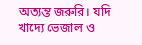অত্যন্ত জরুরি। যদি খাদ্যে ভেজাল ও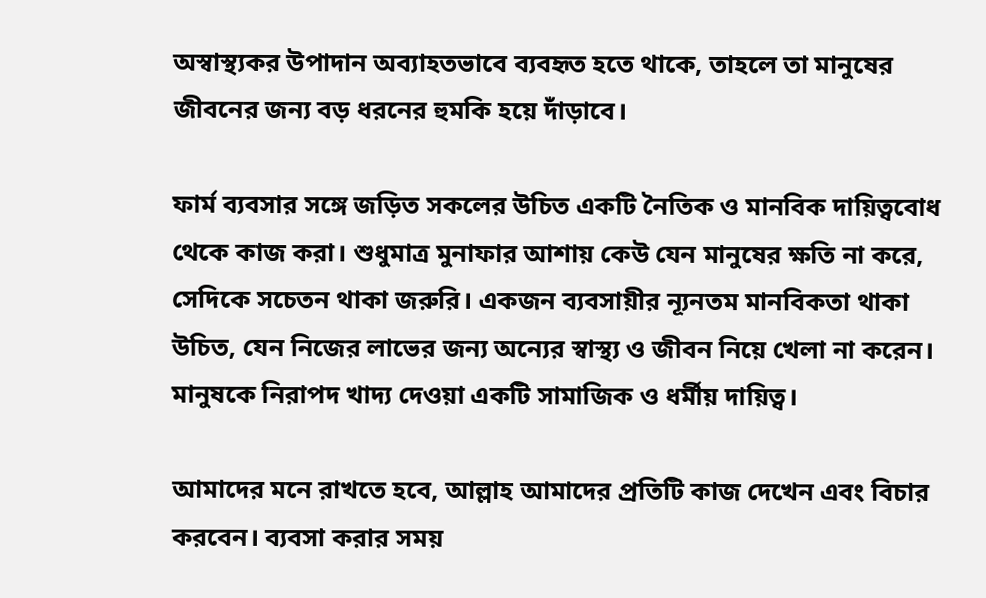অস্বাস্থ্যকর উপাদান অব্যাহতভাবে ব্যবহৃত হতে থাকে, তাহলে তা মানুষের জীবনের জন্য বড় ধরনের হুমকি হয়ে দাঁড়াবে।

ফার্ম ব্যবসার সঙ্গে জড়িত সকলের উচিত একটি নৈতিক ও মানবিক দায়িত্ববোধ থেকে কাজ করা। শুধুমাত্র মুনাফার আশায় কেউ যেন মানুষের ক্ষতি না করে, সেদিকে সচেতন থাকা জরুরি। একজন ব্যবসায়ীর ন্যূনতম মানবিকতা থাকা উচিত, যেন নিজের লাভের জন্য অন্যের স্বাস্থ্য ও জীবন নিয়ে খেলা না করেন। মানুষকে নিরাপদ খাদ্য দেওয়া একটি সামাজিক ও ধর্মীয় দায়িত্ব।

আমাদের মনে রাখতে হবে, আল্লাহ আমাদের প্রতিটি কাজ দেখেন এবং বিচার করবেন। ব্যবসা করার সময়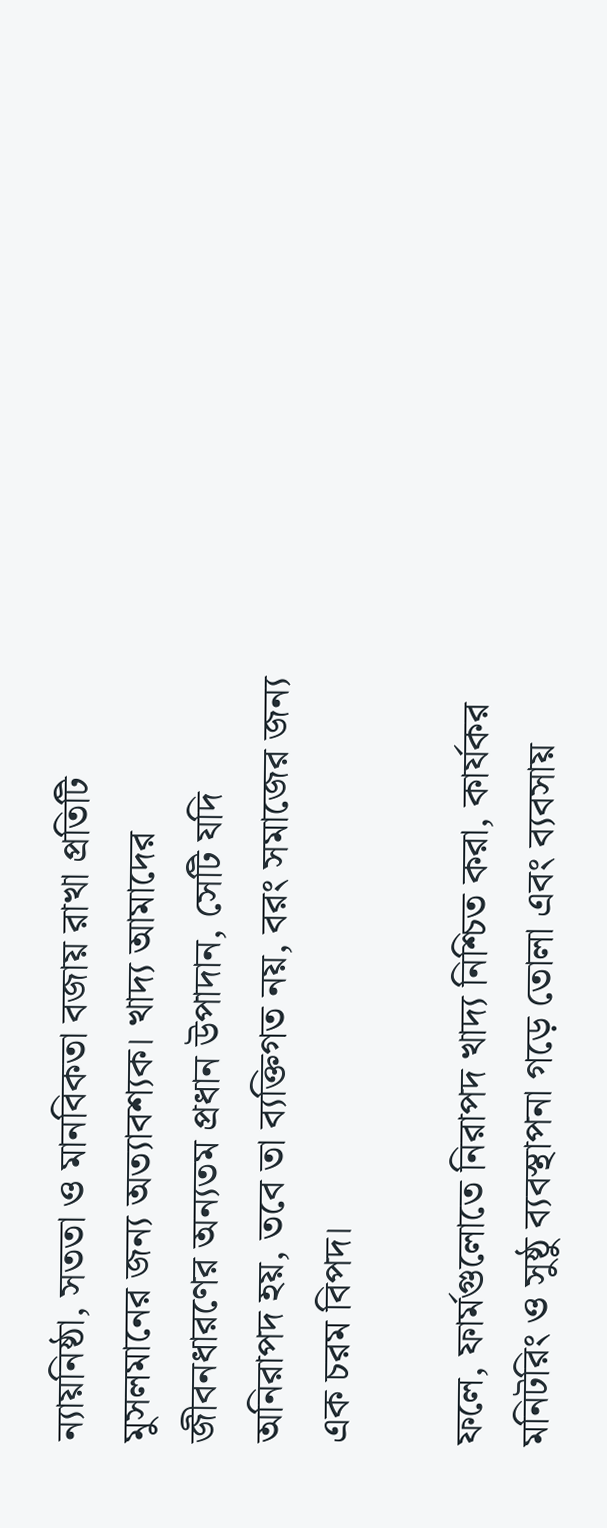ন্যায়নিষ্ঠা, সততা ও মানবিকতা বজায় রাখা প্রতিটি মুসলমানের জন্য অত্যাবশ্যক। খাদ্য আমাদের জীবনধারণের অন্যতম প্রধান উপাদান, সেটি যদি অনিরাপদ হয়, তবে তা ব্যক্তিগত নয়, বরং সমাজের জন্য এক চরম বিপদ।

ফলে, ফার্মগুলোতে নিরাপদ খাদ্য নিশ্চিত করা, কার্যকর মনিটরিং ও সুষ্ঠু ব্যবস্থাপনা গড়ে তোলা এবং ব্যবসায়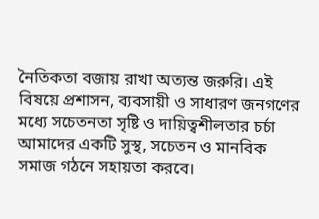নৈতিকতা বজায় রাখা অত্যন্ত জরুরি। এই বিষয়ে প্রশাসন, ব্যবসায়ী ও সাধারণ জনগণের মধ্যে সচেতনতা সৃষ্টি ও দায়িত্বশীলতার চর্চা আমাদের একটি সুস্থ, সচেতন ও মানবিক সমাজ গঠনে সহায়তা করবে।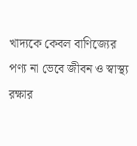খাদ্যকে কেবল বাণিজ্যের পণ্য না ভেবে জীবন ও স্বাস্থ্য রক্ষার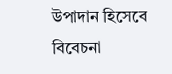উপাদান হিসেবে বিবেচনা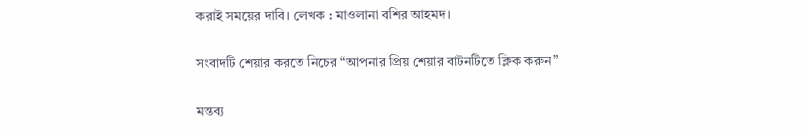করাই সময়ের দাবি। লেখক : মাওলানা বশির আহমদ।

সংবাদটি শেয়ার করতে নিচের “আপনার প্রিয় শেয়ার বাটনটিতে ক্লিক করুন”

মন্তব্য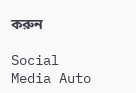করুন

Social Media Auto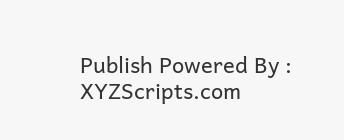Publish Powered By : XYZScripts.com